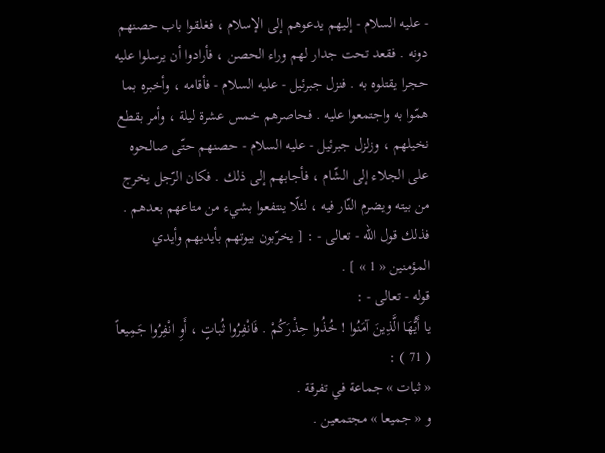- عليه السلام - إليهم يدعوهم إلى الإسلام ، فغلقوا باب حصنهم دونه . فقعد تحت جدار لهم وراء الحصن ، فأرادوا أن يرسلوا عليه حجرا يقتلوه به . فنزل جبرئيل - عليه السلام - فأقامه ، وأخبره بما همّوا به واجتمعوا عليه . فحاصرهم خمس عشرة ليلة ، وأمر بقطع نخيلهم ، وزلزل جبرئيل - عليه السلام - حصنهم حتّى صالحوه على الجلاء إلى الشّام ، فأجابهم إلى ذلك . فكان الرّجل يخرج من بيته ويضرم النّار فيه ، لئلّا ينتفعوا بشيء من متاعهم بعدهم . فذلك قول اللّه - تعالى - : [ يخرّبون بيوتهم بأيديهم وأيدي المؤمنين « 1 » ] .
قوله - تعالى - :
يا أَيُّهَا الَّذِينَ آمَنُوا ! خُذُوا حِذْرَكُمْ . فَانْفِرُوا ثُباتٍ ، أَوِ انْفِرُوا جَمِيعاً
( 71 ) :
« ثبات » جماعة في تفرقة .
و « جميعا » مجتمعين .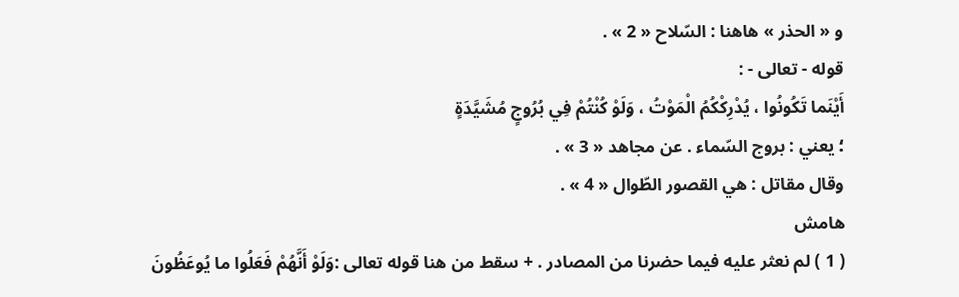و « الحذر » هاهنا : السّلاح « 2 » .
قوله - تعالى - :
أَيْنَما تَكُونُوا ، يُدْرِكْكُمُ الْمَوْتُ ، وَلَوْ كُنْتُمْ فِي بُرُوجٍ مُشَيَّدَةٍ
؛ يعني : بروج السّماء . عن مجاهد « 3 » .
وقال مقاتل : هي القصور الطّوال « 4 » .
هامش
( 1 ) لم نعثر عليه فيما حضرنا من المصادر . + سقط من هنا قوله تعالى :وَلَوْ أَنَّهُمْ فَعَلُوا ما يُوعَظُونَ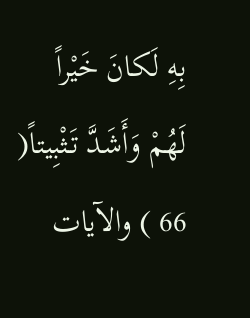بِهِ لَكانَ خَيْراً لَهُمْ وَأَشَدَّ تَثْبِيتاً( 66 ) والآيات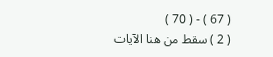( 67 ) - ( 70 )
( 2 ) سقط من هنا الآيات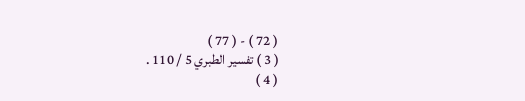( 72 ) - ( 77 )
( 3 ) تفسير الطبري 5 / 110 .
( 4 )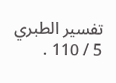تفسير الطبري 5 / 110 .